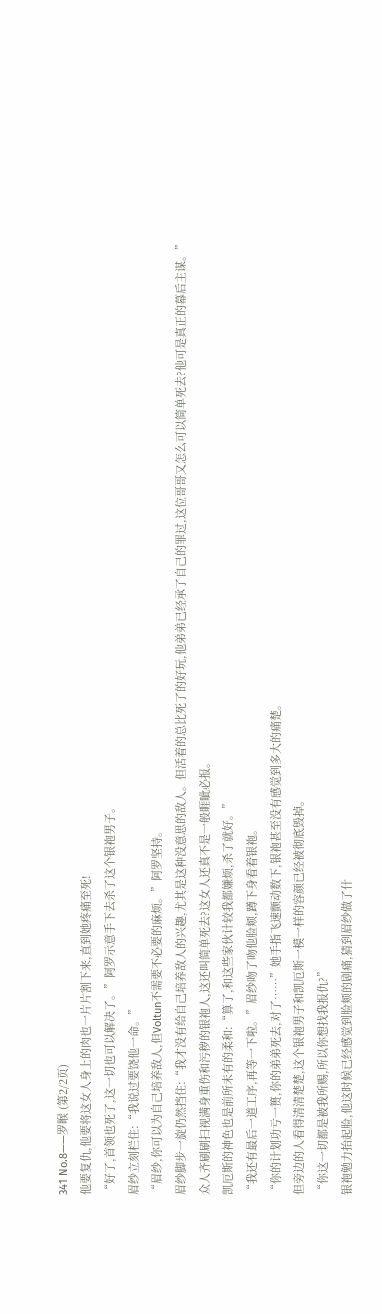341 No.8——罗睺 (第2/2页)
他要复仇,他要将这女人身上的肉也一片片割下来,直到她疼痛至死!
“好了,首领也死了,这一切也可以解决了。”阿罗示意手下去杀了这个银袍男子。
眉纱立刻栏住:“我说过要饶他一命。”
“眉纱,你可以为自己培养敌人,但Voltun不需要不必要的麻烦。”阿罗坚持。
眉纱脚步一旋仍然挡住:“我才没有给自己培养敌人的兴趣,尤其是这种没意思的敌人。但活着的总比死了的好玩,他弟弟已经承了自己的罪过,这位哥哥又怎么可以简单死去?他可是真正的幕后主谋。”
众人齐刷刷扫视满身重伤和污秽的银袍人,这还叫简单死去?这女人还真不是一般睚眦必报。
凯厄斯的神色也是前所未有的柔和:“算了,和这些家伙计较我都嫌烦,杀了就好。”
“我还有最后一道工序,再等一下啦。”眉纱吻了吻他脸颊,蹲下身看着银袍。
“你的计划功亏一篑,你的弟弟死去,对了……”她手指飞速颤动数下,银袍甚至没有感觉到多大的痛楚。
但旁边的人看得清清楚楚,这个银袍男子和凯厄斯一模一样的容颜已经被彻底毁掉。
“你这一切都是被我所赐,所以你想找我报仇?”
银袍勉力抬起脸,他这时候已经感觉到脸颊的剧痛,猜到眉纱做了什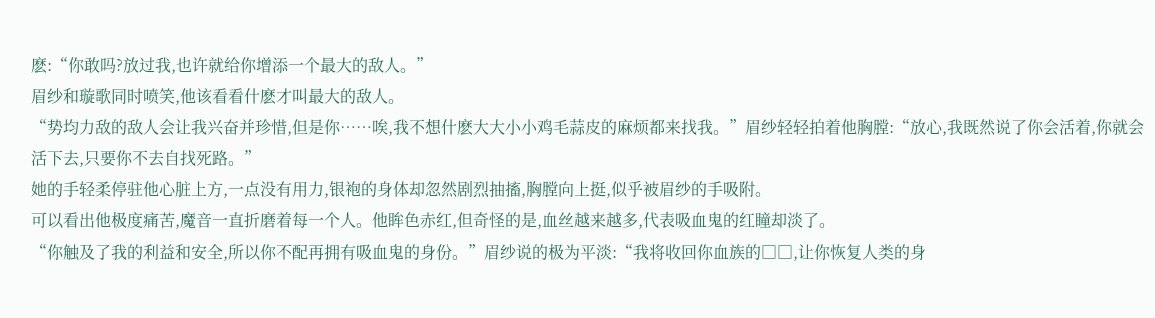麽:“你敢吗?放过我,也许就给你增添一个最大的敌人。”
眉纱和璇歌同时喷笑,他该看看什麽才叫最大的敌人。
“势均力敌的敌人会让我兴奋并珍惜,但是你……唉,我不想什麽大大小小鸡毛蒜皮的麻烦都来找我。”眉纱轻轻拍着他胸膛:“放心,我既然说了你会活着,你就会活下去,只要你不去自找死路。”
她的手轻柔停驻他心脏上方,一点没有用力,银袍的身体却忽然剧烈抽搐,胸膛向上挺,似乎被眉纱的手吸附。
可以看出他极度痛苦,魔音一直折磨着每一个人。他眸色赤红,但奇怪的是,血丝越来越多,代表吸血鬼的红瞳却淡了。
“你触及了我的利益和安全,所以你不配再拥有吸血鬼的身份。”眉纱说的极为平淡:“我将收回你血族的□□,让你恢复人类的身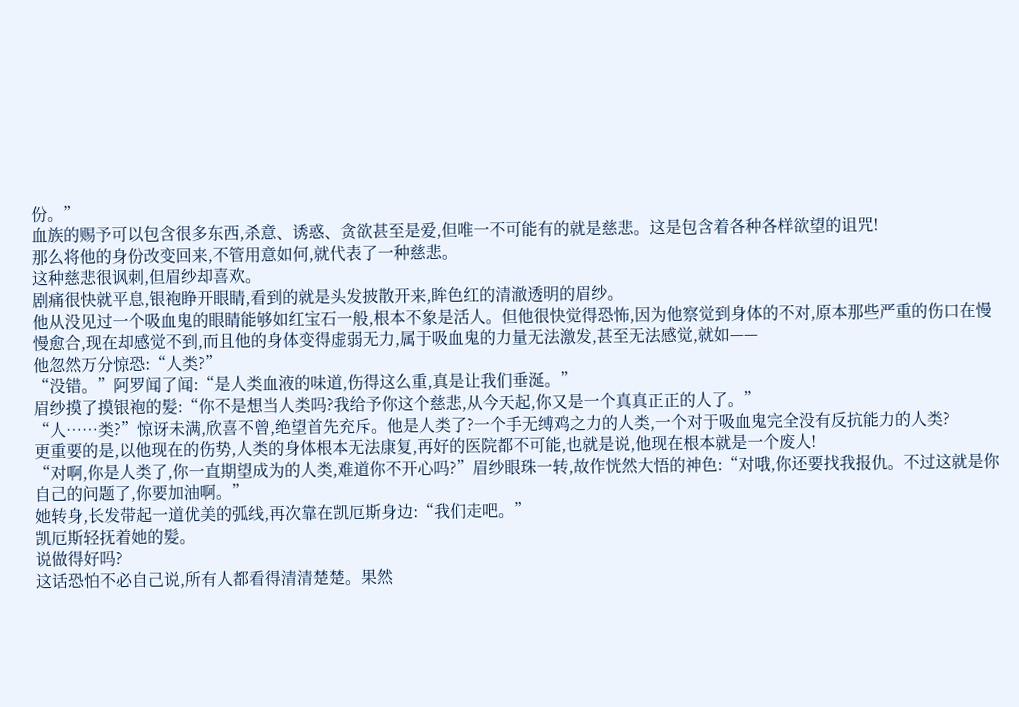份。”
血族的赐予可以包含很多东西,杀意、诱惑、贪欲甚至是爱,但唯一不可能有的就是慈悲。这是包含着各种各样欲望的诅咒!
那么将他的身份改变回来,不管用意如何,就代表了一种慈悲。
这种慈悲很讽刺,但眉纱却喜欢。
剧痛很快就平息,银袍睁开眼睛,看到的就是头发披散开来,眸色红的清澈透明的眉纱。
他从没见过一个吸血鬼的眼睛能够如红宝石一般,根本不象是活人。但他很快觉得恐怖,因为他察觉到身体的不对,原本那些严重的伤口在慢慢愈合,现在却感觉不到,而且他的身体变得虚弱无力,属于吸血鬼的力量无法激发,甚至无法感觉,就如——
他忽然万分惊恐:“人类?”
“没错。”阿罗闻了闻:“是人类血液的味道,伤得这么重,真是让我们垂涎。”
眉纱摸了摸银袍的髪:“你不是想当人类吗?我给予你这个慈悲,从今天起,你又是一个真真正正的人了。”
“人……类?”惊讶未满,欣喜不曾,绝望首先充斥。他是人类了?一个手无缚鸡之力的人类,一个对于吸血鬼完全没有反抗能力的人类?
更重要的是,以他现在的伤势,人类的身体根本无法康复,再好的医院都不可能,也就是说,他现在根本就是一个废人!
“对啊,你是人类了,你一直期望成为的人类,难道你不开心吗?”眉纱眼珠一转,故作恍然大悟的神色:“对哦,你还要找我报仇。不过这就是你自己的问题了,你要加油啊。”
她转身,长发带起一道优美的弧线,再次靠在凯厄斯身边:“我们走吧。”
凯厄斯轻抚着她的髪。
说做得好吗?
这话恐怕不必自己说,所有人都看得清清楚楚。果然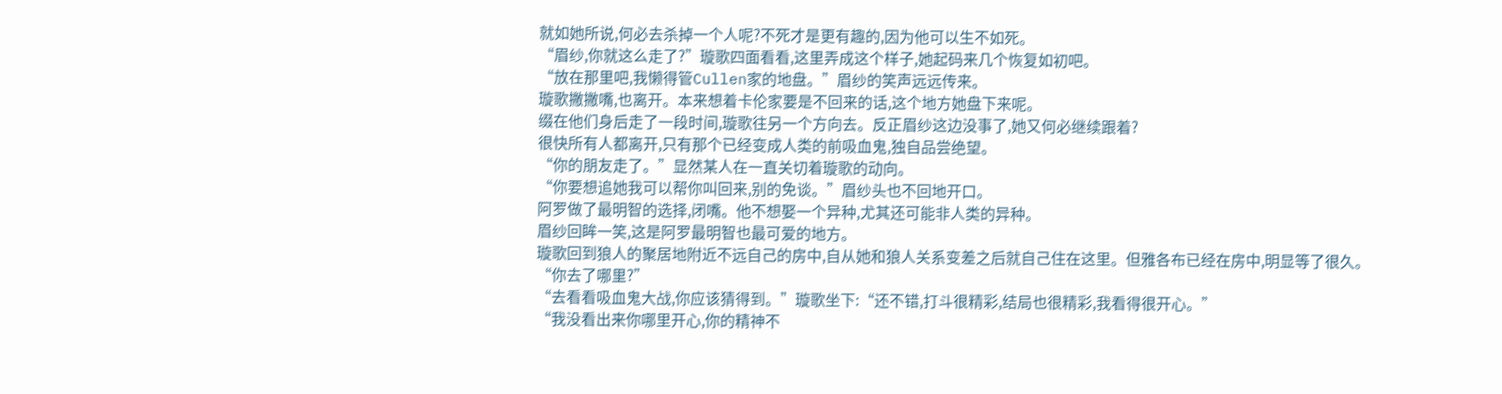就如她所说,何必去杀掉一个人呢?不死才是更有趣的,因为他可以生不如死。
“眉纱,你就这么走了?”璇歌四面看看,这里弄成这个样子,她起码来几个恢复如初吧。
“放在那里吧,我懒得管Cullen家的地盘。”眉纱的笑声远远传来。
璇歌撇撇嘴,也离开。本来想着卡伦家要是不回来的话,这个地方她盘下来呢。
缀在他们身后走了一段时间,璇歌往另一个方向去。反正眉纱这边没事了,她又何必继续跟着?
很快所有人都离开,只有那个已经变成人类的前吸血鬼,独自品尝绝望。
“你的朋友走了。”显然某人在一直关切着璇歌的动向。
“你要想追她我可以帮你叫回来,别的免谈。”眉纱头也不回地开口。
阿罗做了最明智的选择,闭嘴。他不想娶一个异种,尤其还可能非人类的异种。
眉纱回眸一笑,这是阿罗最明智也最可爱的地方。
璇歌回到狼人的聚居地附近不远自己的房中,自从她和狼人关系变差之后就自己住在这里。但雅各布已经在房中,明显等了很久。
“你去了哪里?”
“去看看吸血鬼大战,你应该猜得到。”璇歌坐下:“还不错,打斗很精彩,结局也很精彩,我看得很开心。”
“我没看出来你哪里开心,你的精神不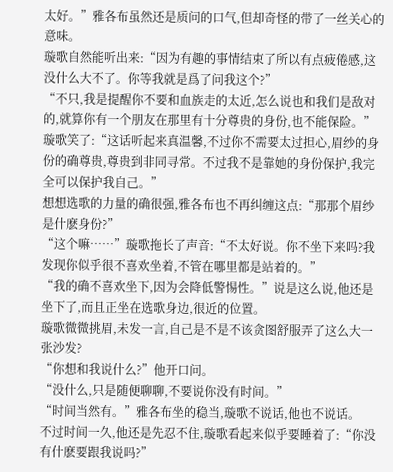太好。”雅各布虽然还是质问的口气,但却奇怪的带了一丝关心的意味。
璇歌自然能听出来:“因为有趣的事情结束了所以有点疲倦感,这没什么大不了。你等我就是爲了问我这个?”
“不只,我是提醒你不要和血族走的太近,怎么说也和我们是敌对的,就算你有一个朋友在那里有十分尊贵的身份,也不能保险。”
璇歌笑了:“这话听起来真温馨,不过你不需要太过担心,眉纱的身份的确尊贵,尊贵到非同寻常。不过我不是靠她的身份保护,我完全可以保护我自己。”
想想选歌的力量的确很强,雅各布也不再纠缠这点:“那那个眉纱是什麽身份?”
“这个嘛……”璇歌拖长了声音:“不太好说。你不坐下来吗?我发现你似乎很不喜欢坐着,不管在哪里都是站着的。”
“我的确不喜欢坐下,因为会降低警惕性。”说是这么说,他还是坐下了,而且正坐在选歌身边,很近的位置。
璇歌微微挑眉,未发一言,自己是不是不该贪图舒服弄了这么大一张沙发?
“你想和我说什么?”他开口问。
“没什么,只是随便聊聊,不要说你没有时间。”
“时间当然有。”雅各布坐的稳当,璇歌不说话,他也不说话。
不过时间一久,他还是先忍不住,璇歌看起来似乎要睡着了:“你没有什麽要跟我说吗?”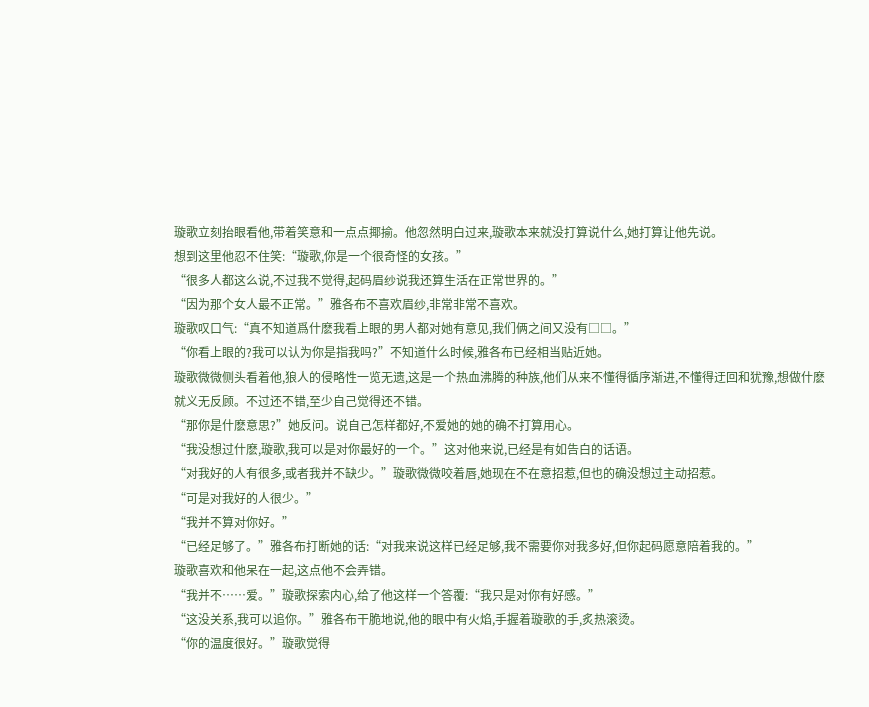璇歌立刻抬眼看他,带着笑意和一点点揶揄。他忽然明白过来,璇歌本来就没打算说什么,她打算让他先说。
想到这里他忍不住笑:“璇歌,你是一个很奇怪的女孩。”
“很多人都这么说,不过我不觉得,起码眉纱说我还算生活在正常世界的。”
“因为那个女人最不正常。”雅各布不喜欢眉纱,非常非常不喜欢。
璇歌叹口气:“真不知道爲什麽我看上眼的男人都对她有意见,我们俩之间又没有□□。”
“你看上眼的?我可以认为你是指我吗?”不知道什么时候,雅各布已经相当贴近她。
璇歌微微侧头看着他,狼人的侵略性一览无遗,这是一个热血沸腾的种族,他们从来不懂得循序渐进,不懂得迂回和犹豫,想做什麽就义无反顾。不过还不错,至少自己觉得还不错。
“那你是什麽意思?”她反问。说自己怎样都好,不爱她的她的确不打算用心。
“我没想过什麽,璇歌,我可以是对你最好的一个。”这对他来说,已经是有如告白的话语。
“对我好的人有很多,或者我并不缺少。”璇歌微微咬着唇,她现在不在意招惹,但也的确没想过主动招惹。
“可是对我好的人很少。”
“我并不算对你好。”
“已经足够了。”雅各布打断她的话:“对我来说这样已经足够,我不需要你对我多好,但你起码愿意陪着我的。”
璇歌喜欢和他呆在一起,这点他不会弄错。
“我并不……爱。”璇歌探索内心,给了他这样一个答覆:“我只是对你有好感。”
“这没关系,我可以追你。”雅各布干脆地说,他的眼中有火焰,手握着璇歌的手,炙热滚烫。
“你的温度很好。”璇歌觉得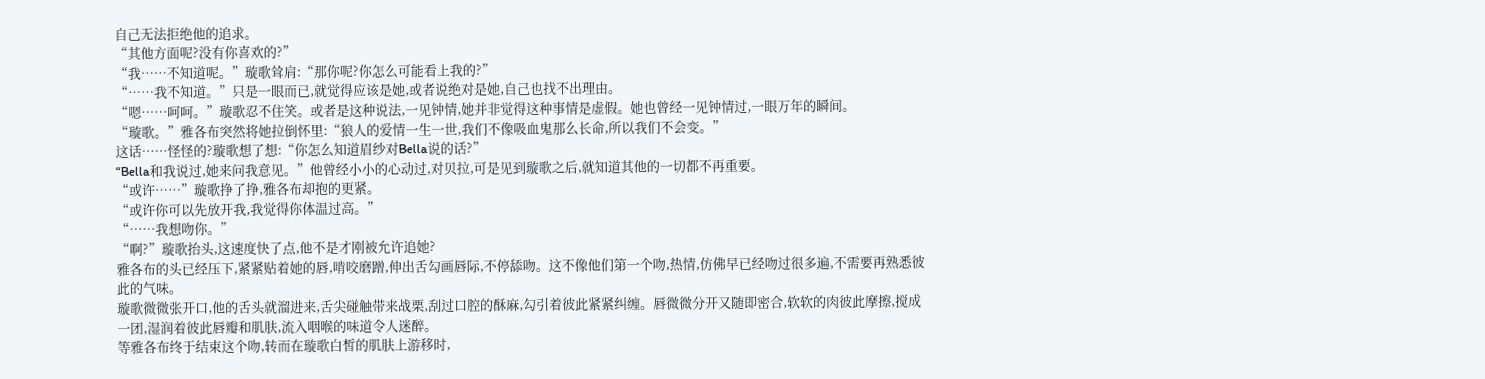自己无法拒绝他的追求。
“其他方面呢?没有你喜欢的?”
“我……不知道呢。”璇歌耸肩:“那你呢?你怎么可能看上我的?”
“……我不知道。”只是一眼而已,就觉得应该是她,或者说绝对是她,自己也找不出理由。
“嗯……呵呵。”璇歌忍不住笑。或者是这种说法,一见钟情,她并非觉得这种事情是虚假。她也曾经一见钟情过,一眼万年的瞬间。
“璇歌。”雅各布突然将她拉倒怀里:“狼人的爱情一生一世,我们不像吸血鬼那么长命,所以我们不会变。”
这话……怪怪的?璇歌想了想:“你怎么知道眉纱对Bella说的话?”
“Bella和我说过,她来问我意见。”他曾经小小的心动过,对贝拉,可是见到璇歌之后,就知道其他的一切都不再重要。
“或许……”璇歌挣了挣,雅各布却抱的更紧。
“或许你可以先放开我,我觉得你体温过高。”
“……我想吻你。”
“啊?”璇歌抬头,这速度快了点,他不是才刚被允许追她?
雅各布的头已经压下,紧紧贴着她的唇,啃咬磨蹭,伸出舌勾画唇际,不停舔吻。这不像他们第一个吻,热情,仿佛早已经吻过很多遍,不需要再熟悉彼此的气味。
璇歌微微张开口,他的舌头就溜进来,舌尖碰触带来战栗,刮过口腔的酥麻,勾引着彼此紧紧纠缠。唇微微分开又随即密合,软软的肉彼此摩擦,搅成一团,湿润着彼此唇瓣和肌肤,流入咽喉的味道令人迷醉。
等雅各布终于结束这个吻,转而在璇歌白皙的肌肤上游移时,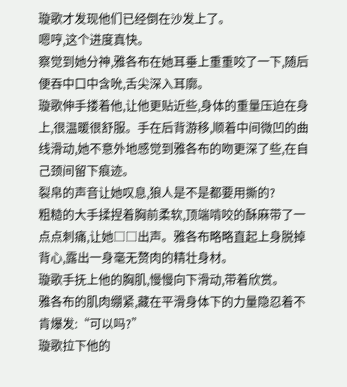璇歌才发现他们已经倒在沙发上了。
嗯哼,这个进度真快。
察觉到她分神,雅各布在她耳垂上重重咬了一下,随后便吞中口中含吮,舌尖深入耳廓。
璇歌伸手搂着他,让他更贴近些,身体的重量压迫在身上,很温暖很舒服。手在后背游移,顺着中间微凹的曲线滑动,她不意外地感觉到雅各布的吻更深了些,在自己颈间留下痕迹。
裂帛的声音让她叹息,狼人是不是都要用撕的?
粗糙的大手揉捏着胸前柔软,顶端啃咬的酥麻带了一点点刺痛,让她□□出声。雅各布略略直起上身脱掉背心,露出一身毫无赘肉的精壮身材。
璇歌手抚上他的胸肌,慢慢向下滑动,带着欣赏。
雅各布的肌肉绷紧,藏在平滑身体下的力量隐忍着不肯爆发:“可以吗?”
璇歌拉下他的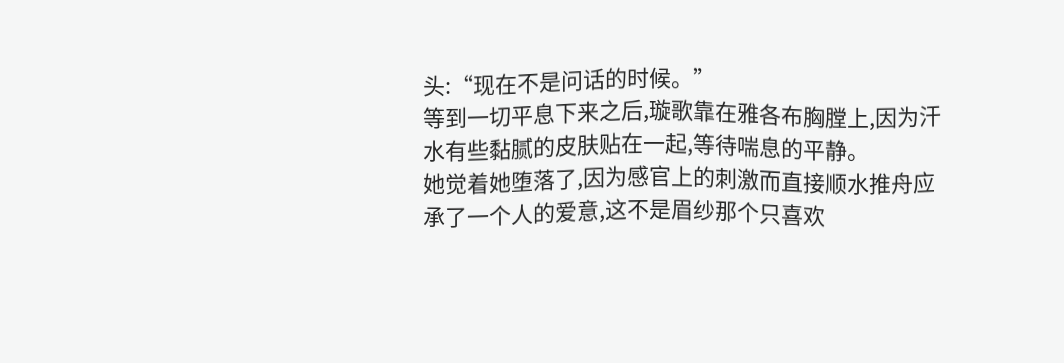头:“现在不是问话的时候。”
等到一切平息下来之后,璇歌靠在雅各布胸膛上,因为汗水有些黏腻的皮肤贴在一起,等待喘息的平静。
她觉着她堕落了,因为感官上的刺激而直接顺水推舟应承了一个人的爱意,这不是眉纱那个只喜欢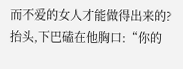而不爱的女人才能做得出来的?
抬头,下巴磕在他胸口:“你的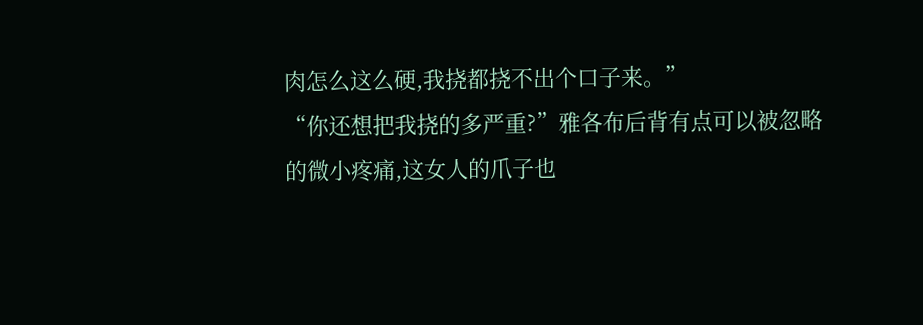肉怎么这么硬,我挠都挠不出个口子来。”
“你还想把我挠的多严重?”雅各布后背有点可以被忽略的微小疼痛,这女人的爪子也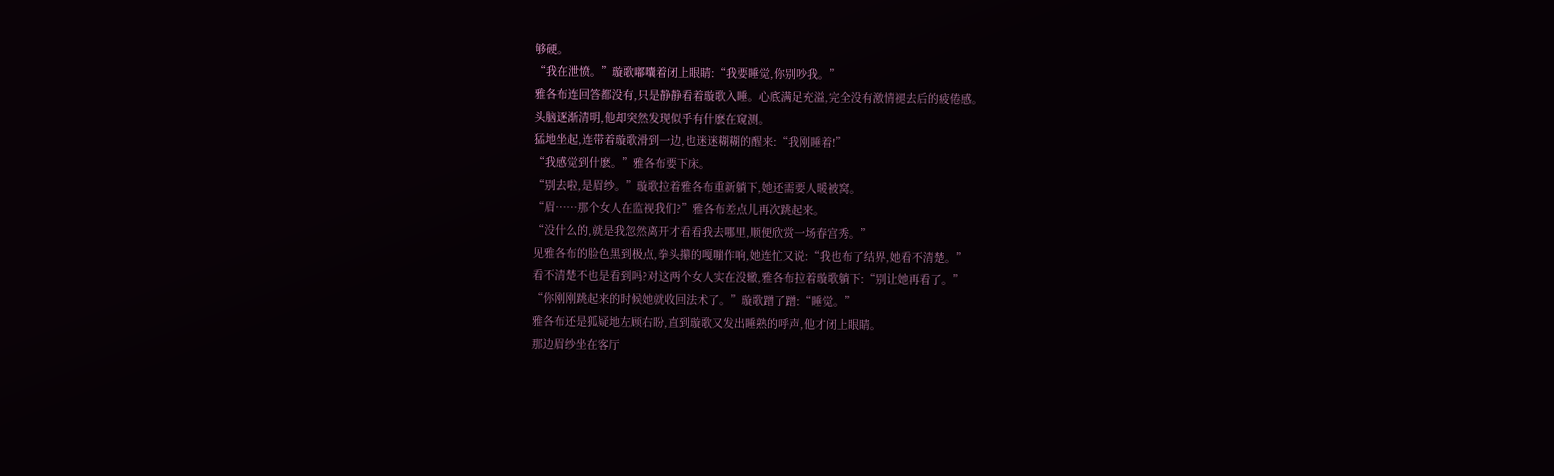够硬。
“我在泄愤。”璇歌嘟囔着闭上眼睛:“我要睡觉,你别吵我。”
雅各布连回答都没有,只是静静看着璇歌入睡。心底满足充溢,完全没有激情褪去后的疲倦感。
头脑逐渐清明,他却突然发现似乎有什麽在窥测。
猛地坐起,连带着璇歌滑到一边,也迷迷糊糊的醒来:“我刚睡着!”
“我感觉到什麽。”雅各布要下床。
“别去啦,是眉纱。”璇歌拉着雅各布重新躺下,她还需要人暖被窝。
“眉……那个女人在监视我们?”雅各布差点儿再次跳起来。
“没什么的,就是我忽然离开才看看我去哪里,顺便欣赏一场春宫秀。”
见雅各布的脸色黑到极点,拳头攥的嘎嘣作响,她连忙又说:“我也布了结界,她看不清楚。”
看不清楚不也是看到吗?对这两个女人实在没辙,雅各布拉着璇歌躺下:“别让她再看了。”
“你刚刚跳起来的时候她就收回法术了。”璇歌蹭了蹭:“睡觉。”
雅各布还是狐疑地左顾右盼,直到璇歌又发出睡熟的呼声,他才闭上眼睛。
那边眉纱坐在客厅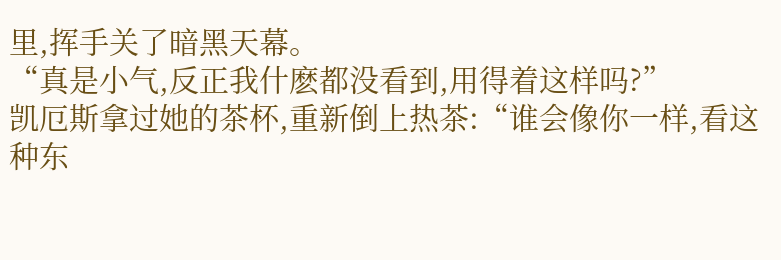里,挥手关了暗黑天幕。
“真是小气,反正我什麽都没看到,用得着这样吗?”
凯厄斯拿过她的茶杯,重新倒上热茶:“谁会像你一样,看这种东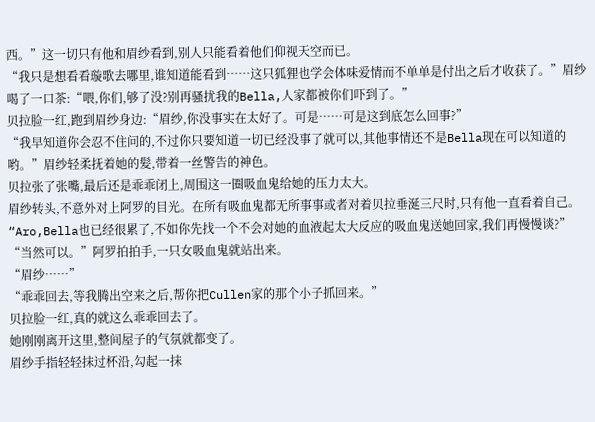西。”这一切只有他和眉纱看到,别人只能看着他们仰视天空而已。
“我只是想看看璇歌去哪里,谁知道能看到……这只狐狸也学会体味爱情而不单单是付出之后才收获了。”眉纱喝了一口茶:“喂,你们,够了没?别再骚扰我的Bella,人家都被你们吓到了。”
贝拉脸一红,跑到眉纱身边:“眉纱,你没事实在太好了。可是……可是这到底怎么回事?”
“我早知道你会忍不住问的,不过你只要知道一切已经没事了就可以,其他事情还不是Bella现在可以知道的哟。”眉纱轻柔抚着她的髪,带着一丝警告的神色。
贝拉张了张嘴,最后还是乖乖闭上,周围这一圈吸血鬼给她的压力太大。
眉纱转头,不意外对上阿罗的目光。在所有吸血鬼都无所事事或者对着贝拉垂涎三尺时,只有他一直看着自己。
“Aro,Bella也已经很累了,不如你先找一个不会对她的血液起太大反应的吸血鬼送她回家,我们再慢慢谈?”
“当然可以。”阿罗拍拍手,一只女吸血鬼就站出来。
“眉纱……”
“乖乖回去,等我腾出空来之后,帮你把Cullen家的那个小子抓回来。”
贝拉脸一红,真的就这么乖乖回去了。
她刚刚离开这里,整间屋子的气氛就都变了。
眉纱手指轻轻抹过杯沿,勾起一抹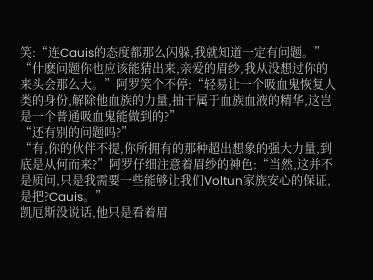笑:“连Cauis的态度都那么闪躲,我就知道一定有问题。”
“什麽问题你也应该能猜出来,亲爱的眉纱,我从没想过你的来头会那么大。”阿罗笑个不停:“轻易让一个吸血鬼恢复人类的身份,解除他血族的力量,抽干属于血族血液的精华,这岂是一个普通吸血鬼能做到的?”
“还有别的问题吗?”
“有,你的伙伴不提,你所拥有的那种超出想象的强大力量,到底是从何而来?”阿罗仔细注意着眉纱的神色:“当然,这并不是质问,只是我需要一些能够让我们Voltun家族安心的保证,是把?Cauis。”
凯厄斯没说话,他只是看着眉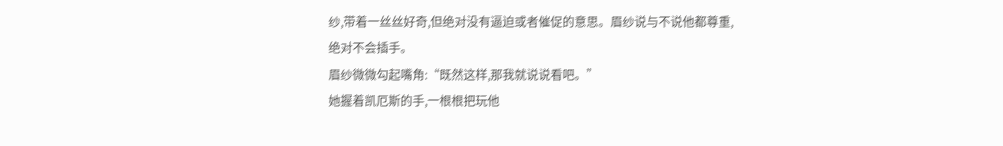纱,带着一丝丝好奇,但绝对没有逼迫或者催促的意思。眉纱说与不说他都尊重,绝对不会插手。
眉纱微微勾起嘴角:“既然这样,那我就说说看吧。”
她握着凯厄斯的手,一根根把玩他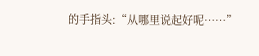的手指头:“从哪里说起好呢……”